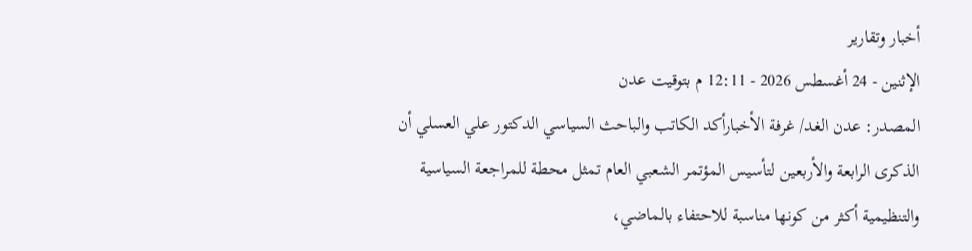أخبار وتقارير
الإثنين - 24 أغسطس 2026 - 12:11 م بتوقيت عدن
المصدر: عدن الغد/ غرفة الأخبارأكد الكاتب والباحث السياسي الدكتور علي العسلي أن الذكرى الرابعة والأربعين لتأسيس المؤتمر الشعبي العام تمثل محطة للمراجعة السياسية والتنظيمية أكثر من كونها مناسبة للاحتفاء بالماضي،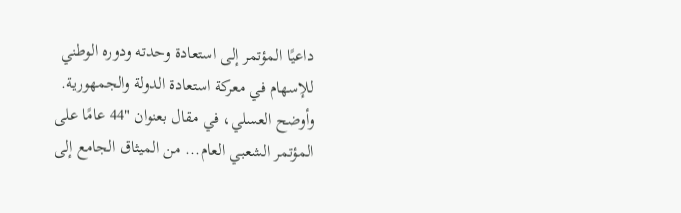داعيًا المؤتمر إلى استعادة وحدته ودوره الوطني للإسهام في معركة استعادة الدولة والجمهورية.
وأوضح العسلي، في مقال بعنوان "44 عامًا على المؤتمر الشعبي العام... من الميثاق الجامع إلى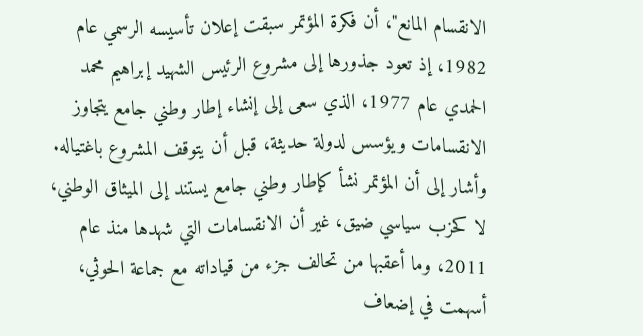الانقسام المانع"، أن فكرة المؤتمر سبقت إعلان تأسيسه الرسمي عام 1982، إذ تعود جذورها إلى مشروع الرئيس الشهيد إبراهيم محمد الحمدي عام 1977، الذي سعى إلى إنشاء إطار وطني جامع يتجاوز الانقسامات ويؤسس لدولة حديثة، قبل أن يتوقف المشروع باغتياله.
وأشار إلى أن المؤتمر نشأ كإطار وطني جامع يستند إلى الميثاق الوطني، لا كحزب سياسي ضيق، غير أن الانقسامات التي شهدها منذ عام 2011، وما أعقبها من تحالف جزء من قياداته مع جماعة الحوثي، أسهمت في إضعاف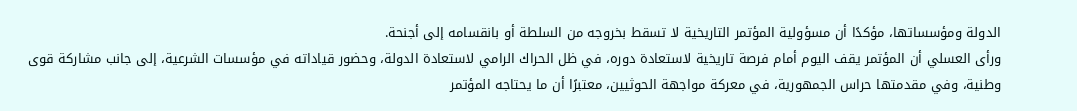الدولة ومؤسساتها، مؤكدًا أن مسؤولية المؤتمر التاريخية لا تسقط بخروجه من السلطة أو بانقسامه إلى أجنحة.
ورأى العسلي أن المؤتمر يقف اليوم أمام فرصة تاريخية لاستعادة دوره، في ظل الحراك الرامي لاستعادة الدولة، وحضور قياداته في مؤسسات الشرعية، إلى جانب مشاركة قوى وطنية، وفي مقدمتها حراس الجمهورية، في معركة مواجهة الحوثيين، معتبرًا أن ما يحتاجه المؤتمر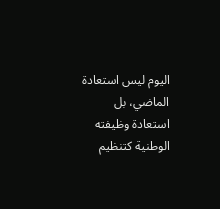اليوم ليس استعادة الماضي، بل استعادة وظيفته الوطنية كتنظيم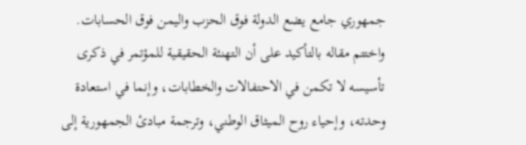جمهوري جامع يضع الدولة فوق الحزب واليمن فوق الحسابات.
واختتم مقاله بالتأكيد على أن التهنئة الحقيقية للمؤتمر في ذكرى تأسيسه لا تكمن في الاحتفالات والخطابات، وإنما في استعادة وحدته، وإحياء روح الميثاق الوطني، وترجمة مبادئ الجمهورية إلى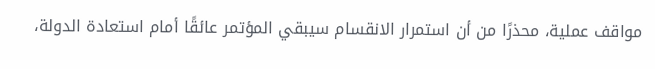مواقف عملية، محذرًا من أن استمرار الانقسام سيبقي المؤتمر عائقًا أمام استعادة الدولة،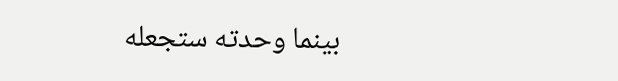بينما وحدته ستجعله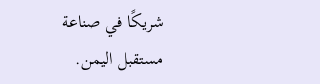شريكًا في صناعة مستقبل اليمن.